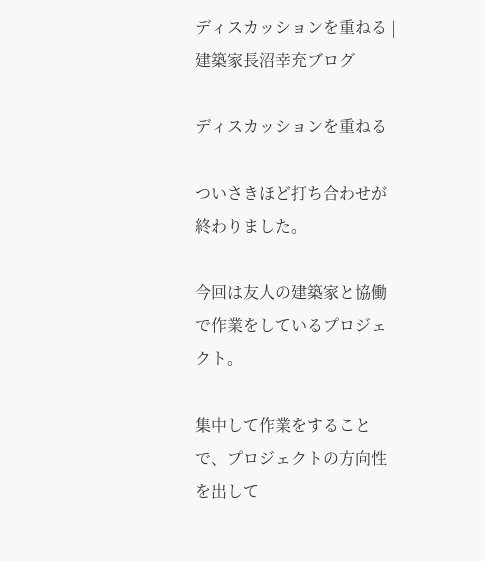ディスカッションを重ねる | 建築家長沼幸充ブログ

ディスカッションを重ねる

ついさきほど打ち合わせが終わりました。

今回は友人の建築家と協働で作業をしているプロジェクト。

集中して作業をすることで、プロジェクトの方向性を出して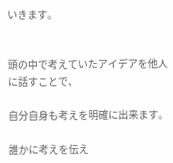いきます。


頭の中で考えていたアイデアを他人に話すことで、

自分自身も考えを明確に出来ます。

誰かに考えを伝え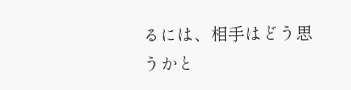るには、相手はどう思うかと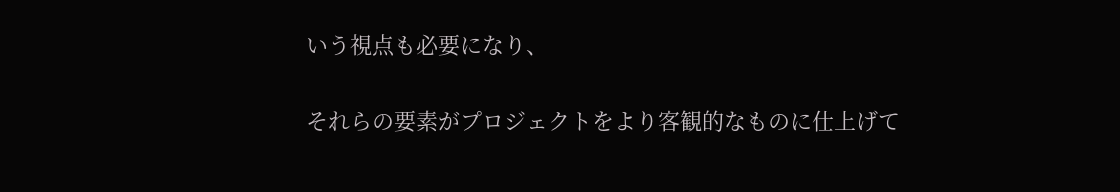いう視点も必要になり、

それらの要素がプロジェクトをより客観的なものに仕上げて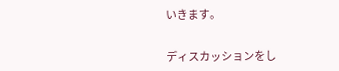いきます。


ディスカッションをし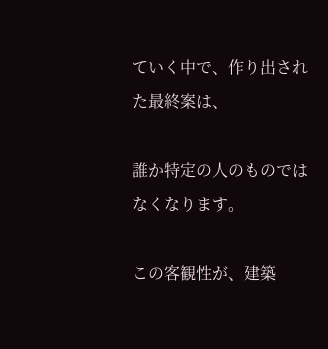ていく中で、作り出された最終案は、

誰か特定の人のものではなくなります。

この客観性が、建築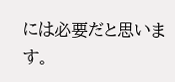には必要だと思います。